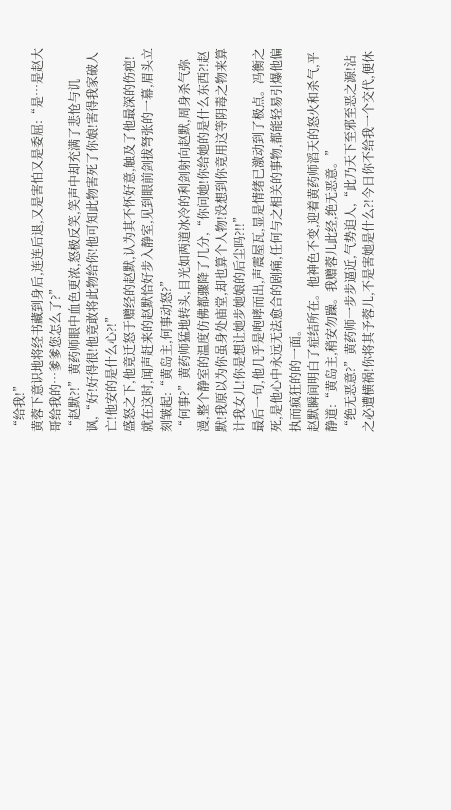“给我!”
黄蓉下意识地将经书藏到身后,连连后退,又是害怕又是委屈:“是…是赵大哥给我的…爹爹您怎么了?”
“赵默?!”黄药师眼中血色更浓,怒极反笑,笑声中却充满了悲怆与讥讽,“好!好得很!他竟敢将此物给你!他可知此物害死了你娘!害得我家破人亡!他安的是什么心?!”
盛怒之下,他竟迁怒于赠经的赵默,认为其不怀好意,触及了他最深的伤疤!
就在这时,闻声赶来的赵默恰好步入静室,见到眼前剑拔弩张的一幕,眉头立刻皱起:“黄岛主,何事动怒?”
“何事?”黄药师猛地转头,目光如两道冰冷的利剑射向赵默,周身杀气弥漫,整个静室的温度仿佛都骤降了几分,“你问她!你给她的是什么东西?!赵默!我原以为你虽身处庙堂,却也算个人物!没想到你竟用这等阴毒之物来算计我女儿!你是想让她步她娘的后尘吗?!!”
最后一句,他几乎是咆哮而出,声震屋瓦,显是情绪已激动到了极点。冯衡之死,是他心中永远无法愈合的剧痛,任何与之相关的事物,都能轻易引爆他偏执而疯狂的的一面。
赵默瞬间明白了症结所在。他神色不变,迎着黄药师滔天的怒火和杀气,平静道:“黄岛主,稍安勿躁。我赠蓉儿此经,绝无恶意。”
“绝无恶意?”黄药师一步步逼近,气势迫人,“此乃天下至邪至恶之源!沾之必遭横祸!你将其予蓉儿,不是害她是什么?!今日你不给我一个交代,便休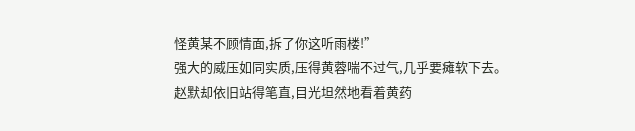怪黄某不顾情面,拆了你这听雨楼!”
强大的威压如同实质,压得黄蓉喘不过气,几乎要瘫软下去。
赵默却依旧站得笔直,目光坦然地看着黄药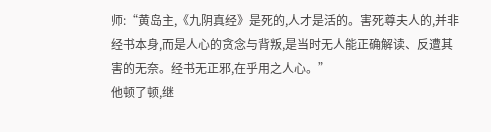师:“黄岛主,《九阴真经》是死的,人才是活的。害死尊夫人的,并非经书本身,而是人心的贪念与背叛,是当时无人能正确解读、反遭其害的无奈。经书无正邪,在乎用之人心。”
他顿了顿,继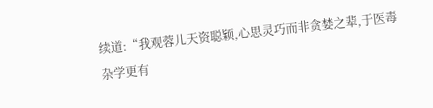续道:“我观蓉儿天资聪颖,心思灵巧而非贪婪之辈,于医毒杂学更有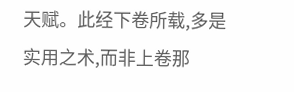天赋。此经下卷所载,多是实用之术,而非上卷那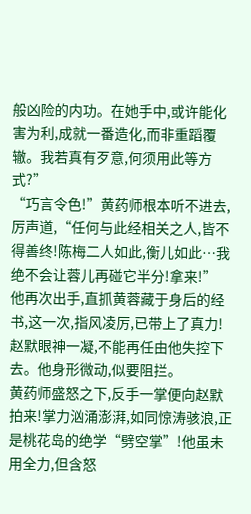般凶险的内功。在她手中,或许能化害为利,成就一番造化,而非重蹈覆辙。我若真有歹意,何须用此等方式?”
“巧言令色!”黄药师根本听不进去,厉声道,“任何与此经相关之人,皆不得善终!陈梅二人如此,衡儿如此…我绝不会让蓉儿再碰它半分!拿来!”
他再次出手,直抓黄蓉藏于身后的经书,这一次,指风凌厉,已带上了真力!
赵默眼神一凝,不能再任由他失控下去。他身形微动,似要阻拦。
黄药师盛怒之下,反手一掌便向赵默拍来!掌力汹涌澎湃,如同惊涛骇浪,正是桃花岛的绝学“劈空掌”!他虽未用全力,但含怒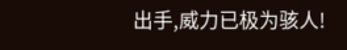出手,威力已极为骇人!